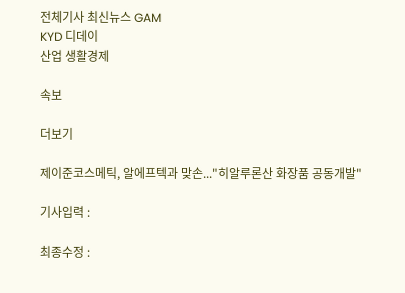전체기사 최신뉴스 GAM
KYD 디데이
산업 생활경제

속보

더보기

제이준코스메틱, 알에프텍과 맞손..."히알루론산 화장품 공동개발"

기사입력 :

최종수정 :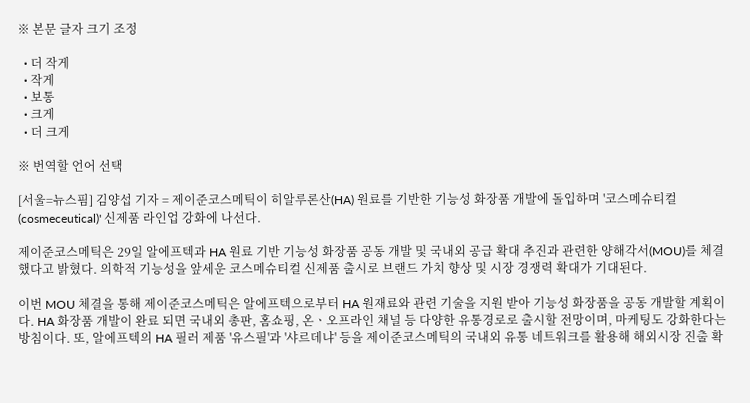※ 본문 글자 크기 조정

  • 더 작게
  • 작게
  • 보통
  • 크게
  • 더 크게

※ 번역할 언어 선택

[서울=뉴스핌] 김양섭 기자 = 제이준코스메틱이 히알루론산(HA) 원료를 기반한 기능성 화장품 개발에 돌입하며 '코스메슈티컬(cosmeceutical)' 신제품 라인업 강화에 나선다.

제이준코스메틱은 29일 알에프텍과 HA 원료 기반 기능성 화장품 공동 개발 및 국내외 공급 확대 추진과 관련한 양해각서(MOU)를 체결했다고 밝혔다. 의학적 기능성을 앞세운 코스메슈티컬 신제품 출시로 브랜드 가치 향상 및 시장 경쟁력 확대가 기대된다.

이번 MOU 체결을 통해 제이준코스메틱은 알에프텍으로부터 HA 원재료와 관련 기술을 지원 받아 기능성 화장품을 공동 개발할 계획이다. HA 화장품 개발이 완료 되면 국내외 총판, 홈쇼핑, 온ㆍ오프라인 채널 등 다양한 유통경로로 출시할 전망이며, 마케팅도 강화한다는 방침이다. 또, 알에프텍의 HA 필러 제품 '유스필'과 '샤르데냐' 등을 제이준코스메틱의 국내외 유통 네트워크를 활용해 해외시장 진출 확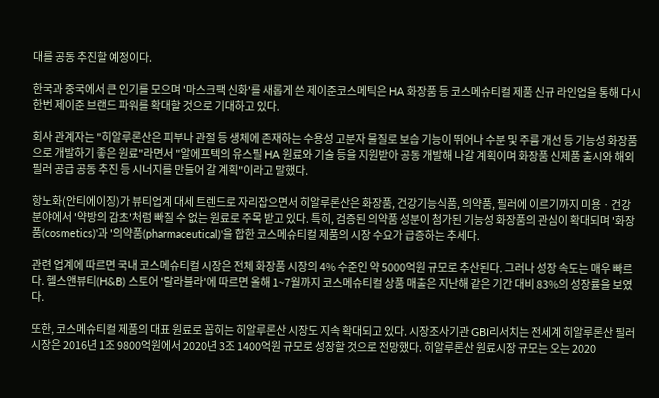대를 공동 추진할 예정이다.

한국과 중국에서 큰 인기를 모으며 '마스크팩 신화'를 새롭게 쓴 제이준코스메틱은 HA 화장품 등 코스메슈티컬 제품 신규 라인업을 통해 다시 한번 제이준 브랜드 파워를 확대할 것으로 기대하고 있다.

회사 관계자는 "히알루론산은 피부나 관절 등 생체에 존재하는 수용성 고분자 물질로 보습 기능이 뛰어나 수분 및 주름 개선 등 기능성 화장품으로 개발하기 좋은 원료"라면서 "알에프텍의 유스필 HA 원료와 기술 등을 지원받아 공동 개발해 나갈 계획이며 화장품 신제품 출시와 해외 필러 공급 공동 추진 등 시너지를 만들어 갈 계획"이라고 말했다.

항노화(안티에이징)가 뷰티업계 대세 트렌드로 자리잡으면서 히알루론산은 화장품, 건강기능식품, 의약품, 필러에 이르기까지 미용ㆍ건강 분야에서 '약방의 감초'처럼 빠질 수 없는 원료로 주목 받고 있다. 특히, 검증된 의약품 성분이 첨가된 기능성 화장품의 관심이 확대되며 '화장품(cosmetics)'과 '의약품(pharmaceutical)'을 합한 코스메슈티컬 제품의 시장 수요가 급증하는 추세다.

관련 업계에 따르면 국내 코스메슈티컬 시장은 전체 화장품 시장의 4% 수준인 약 5000억원 규모로 추산된다. 그러나 성장 속도는 매우 빠르다. 헬스앤뷰티(H&B) 스토어 '랄라블라'에 따르면 올해 1~7월까지 코스메슈티컬 상품 매출은 지난해 같은 기간 대비 83%의 성장률을 보였다.

또한, 코스메슈티컬 제품의 대표 원료로 꼽히는 히알루론산 시장도 지속 확대되고 있다. 시장조사기관 GBI리서치는 전세계 히알루론산 필러 시장은 2016년 1조 9800억원에서 2020년 3조 1400억원 규모로 성장할 것으로 전망했다. 히알루론산 원료시장 규모는 오는 2020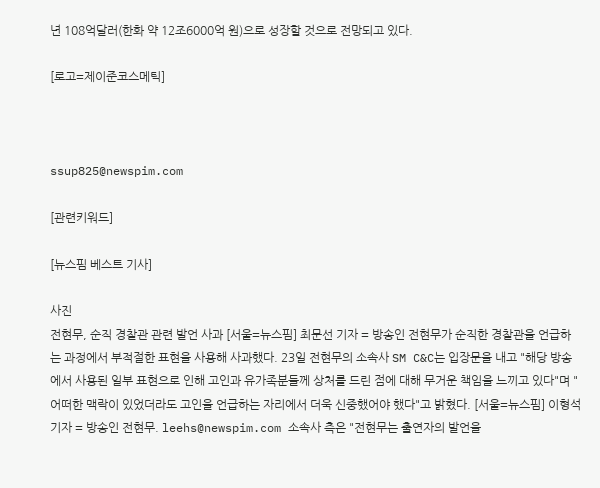년 108억달러(한화 약 12조6000억 원)으로 성장할 것으로 전망되고 있다.

[로고=제이준코스메틱]



ssup825@newspim.com

[관련키워드]

[뉴스핌 베스트 기사]

사진
전현무, 순직 경찰관 관련 발언 사과 [서울=뉴스핌] 최문선 기자 = 방송인 전현무가 순직한 경찰관을 언급하는 과정에서 부적절한 표현을 사용해 사과했다. 23일 전현무의 소속사 SM C&C는 입장문을 내고 "해당 방송에서 사용된 일부 표현으로 인해 고인과 유가족분들께 상처를 드린 점에 대해 무거운 책임을 느끼고 있다"며 "어떠한 맥락이 있었더라도 고인을 언급하는 자리에서 더욱 신중했어야 했다"고 밝혔다. [서울=뉴스핌] 이형석 기자 = 방송인 전현무. leehs@newspim.com 소속사 측은 "전현무는 출연자의 발언을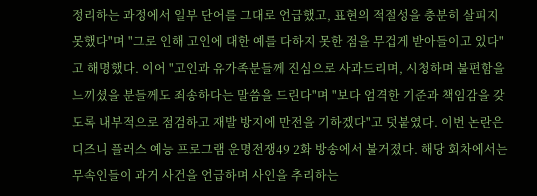정리하는 과정에서 일부 단어를 그대로 언급했고, 표현의 적절성을 충분히 살피지 못했다"며 "그로 인해 고인에 대한 예를 다하지 못한 점을 무겁게 받아들이고 있다"고 해명했다. 이어 "고인과 유가족분들께 진심으로 사과드리며, 시청하며 불편함을 느끼셨을 분들께도 죄송하다는 말씀을 드린다"며 "보다 엄격한 기준과 책임감을 갖도록 내부적으로 점검하고 재발 방지에 만전을 기하겠다"고 덧붙였다. 이번 논란은 디즈니 플러스 예능 프로그램 운명전쟁49 2화 방송에서 불거졌다. 해당 회차에서는 무속인들이 과거 사건을 언급하며 사인을 추리하는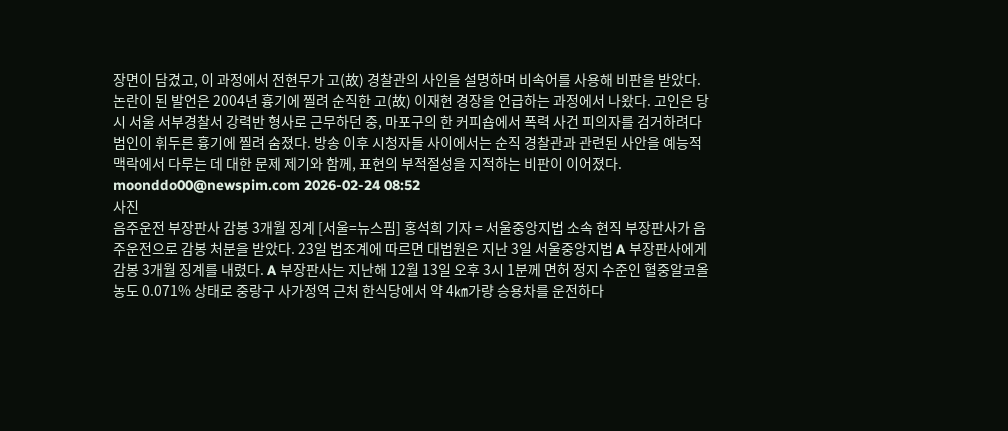장면이 담겼고, 이 과정에서 전현무가 고(故) 경찰관의 사인을 설명하며 비속어를 사용해 비판을 받았다. 논란이 된 발언은 2004년 흉기에 찔려 순직한 고(故) 이재현 경장을 언급하는 과정에서 나왔다. 고인은 당시 서울 서부경찰서 강력반 형사로 근무하던 중, 마포구의 한 커피숍에서 폭력 사건 피의자를 검거하려다 범인이 휘두른 흉기에 찔려 숨졌다. 방송 이후 시청자들 사이에서는 순직 경찰관과 관련된 사안을 예능적 맥락에서 다루는 데 대한 문제 제기와 함께, 표현의 부적절성을 지적하는 비판이 이어졌다. moonddo00@newspim.com 2026-02-24 08:52
사진
음주운전 부장판사 감봉 3개월 징계 [서울=뉴스핌] 홍석희 기자 = 서울중앙지법 소속 현직 부장판사가 음주운전으로 감봉 처분을 받았다. 23일 법조계에 따르면 대법원은 지난 3일 서울중앙지법 A 부장판사에게 감봉 3개월 징계를 내렸다. A 부장판사는 지난해 12월 13일 오후 3시 1분께 면허 정지 수준인 혈중알코올농도 0.071% 상태로 중랑구 사가정역 근처 한식당에서 약 4㎞가량 승용차를 운전하다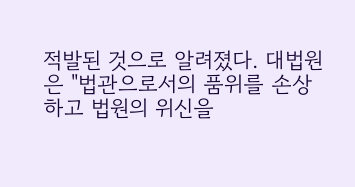적발된 것으로 알려졌다. 대법원은 "법관으로서의 품위를 손상하고 법원의 위신을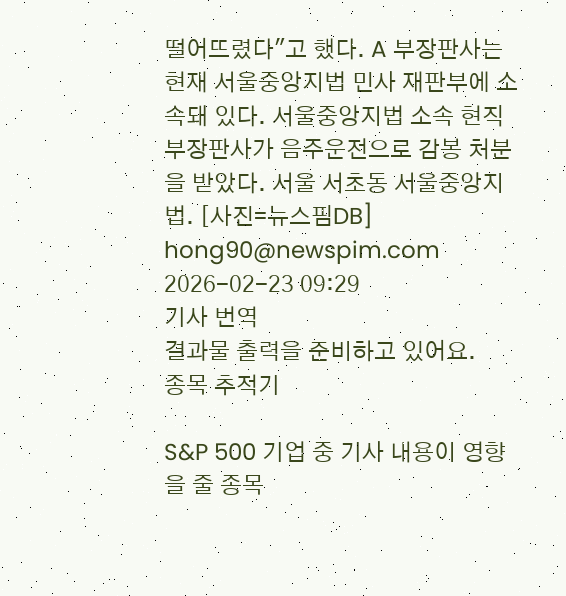떨어뜨렸다"고 했다. A 부장판사는 현재 서울중앙지법 민사 재판부에 소속돼 있다. 서울중앙지법 소속 현직 부장판사가 음주운전으로 감봉 처분을 받았다. 서울 서초동 서울중앙지법. [사진=뉴스핌DB] hong90@newspim.com 2026-02-23 09:29
기사 번역
결과물 출력을 준비하고 있어요.
종목 추적기

S&P 500 기업 중 기사 내용이 영향을 줄 종목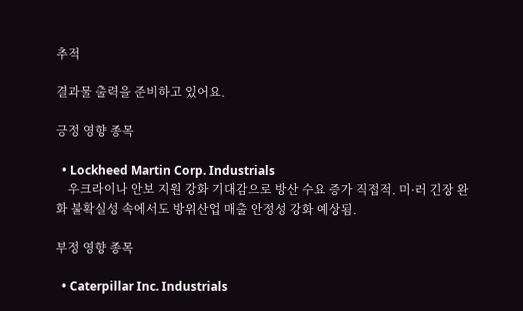추적

결과물 출력을 준비하고 있어요.

긍정 영향 종목

  • Lockheed Martin Corp. Industrials
    우크라이나 안보 지원 강화 기대감으로 방산 수요 증가 직접적. 미·러 긴장 완화 불확실성 속에서도 방위산업 매출 안정성 강화 예상됨.

부정 영향 종목

  • Caterpillar Inc. Industrials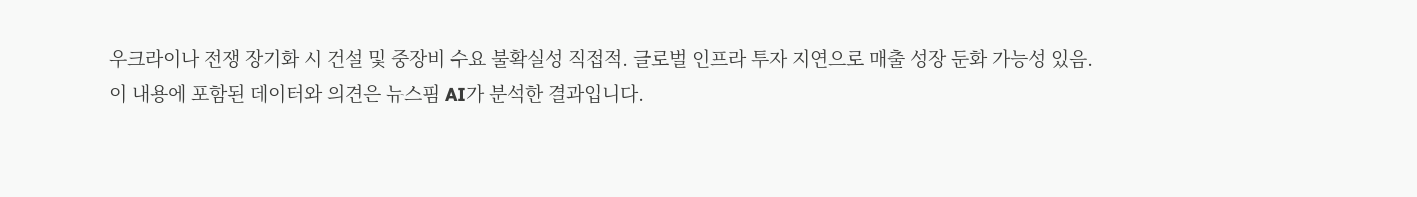우크라이나 전쟁 장기화 시 건설 및 중장비 수요 불확실성 직접적. 글로벌 인프라 투자 지연으로 매출 성장 둔화 가능성 있음.
이 내용에 포함된 데이터와 의견은 뉴스핌 AI가 분석한 결과입니다.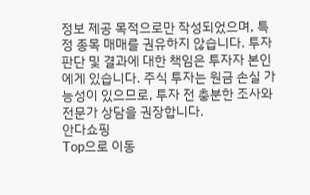정보 제공 목적으로만 작성되었으며, 특정 종목 매매를 권유하지 않습니다. 투자 판단 및 결과에 대한 책임은 투자자 본인에게 있습니다. 주식 투자는 원금 손실 가능성이 있으므로, 투자 전 충분한 조사와 전문가 상담을 권장합니다.
안다쇼핑
Top으로 이동